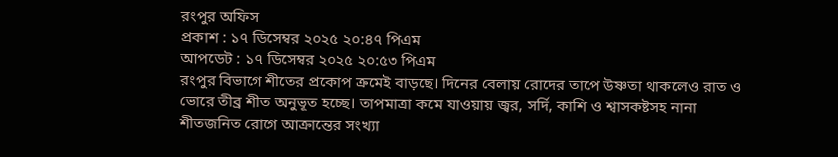রংপুর অফিস
প্রকাশ : ১৭ ডিসেম্বর ২০২৫ ২০:৪৭ পিএম
আপডেট : ১৭ ডিসেম্বর ২০২৫ ২০:৫৩ পিএম
রংপুর বিভাগে শীতের প্রকোপ ক্রমেই বাড়ছে। দিনের বেলায় রোদের তাপে উষ্ণতা থাকলেও রাত ও ভোরে তীব্র শীত অনুভূত হচ্ছে। তাপমাত্রা কমে যাওয়ায় জ্বর, সর্দি, কাশি ও শ্বাসকষ্টসহ নানা শীতজনিত রোগে আক্রান্তের সংখ্যা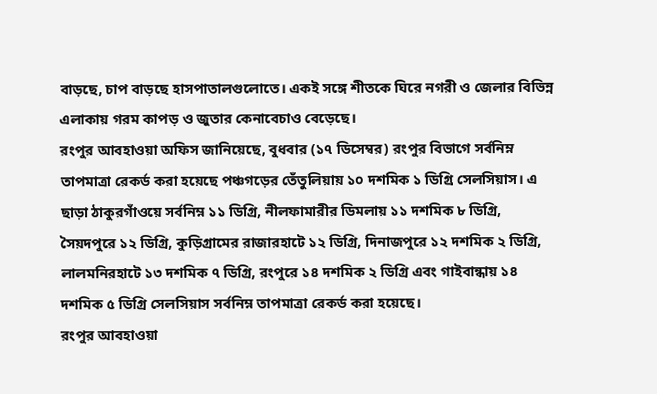বাড়ছে, চাপ বাড়ছে হাসপাতালগুলোতে। একই সঙ্গে শীতকে ঘিরে নগরী ও জেলার বিভিন্ন এলাকায় গরম কাপড় ও জুতার কেনাবেচাও বেড়েছে।
রংপুর আবহাওয়া অফিস জানিয়েছে, বুধবার (১৭ ডিসেম্বর) রংপুর বিভাগে সর্বনিম্ন তাপমাত্রা রেকর্ড করা হয়েছে পঞ্চগড়ের তেঁতুলিয়ায় ১০ দশমিক ১ ডিগ্রি সেলসিয়াস। এ ছাড়া ঠাকুরগাঁওয়ে সর্বনিম্ন ১১ ডিগ্রি, নীলফামারীর ডিমলায় ১১ দশমিক ৮ ডিগ্রি, সৈয়দপুরে ১২ ডিগ্রি, কুড়িগ্রামের রাজারহাটে ১২ ডিগ্রি, দিনাজপুরে ১২ দশমিক ২ ডিগ্রি, লালমনিরহাটে ১৩ দশমিক ৭ ডিগ্রি, রংপুরে ১৪ দশমিক ২ ডিগ্রি এবং গাইবান্ধায় ১৪ দশমিক ৫ ডিগ্রি সেলসিয়াস সর্বনিম্ন তাপমাত্রা রেকর্ড করা হয়েছে।
রংপুর আবহাওয়া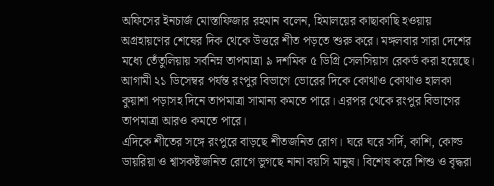অফিসের ইনচার্জ মোস্তাফিজার রহমান বলেন, হিমালয়ের কাছাকাছি হওয়ায় অগ্রহায়ণের শেষের দিক থেকে উত্তরে শীত পড়তে শুরু করে। মঙ্গলবার সারা দেশের মধ্যে তেঁতুলিয়ায় সর্বনিম্ন তাপমাত্রা ৯ দশমিক ৫ ডিগ্রি সেলসিয়াস রেকর্ড করা হয়েছে। আগামী ২১ ডিসেম্বর পর্যন্ত রংপুর বিভাগে ভোরের দিকে কোথাও কোথাও হালকা কুয়াশা পড়াসহ দিনে তাপমাত্রা সামান্য কমতে পারে। এরপর থেকে রংপুর বিভাগের তাপমাত্রা আরও কমতে পারে।
এদিকে শীতের সঙ্গে রংপুরে বাড়ছে শীতজনিত রোগ। ঘরে ঘরে সর্দি, কাশি, কোল্ড ডায়রিয়া ও শ্বাসকষ্টজনিত রোগে ভুগছে নানা বয়সি মানুষ। বিশেষ করে শিশু ও বৃদ্ধরা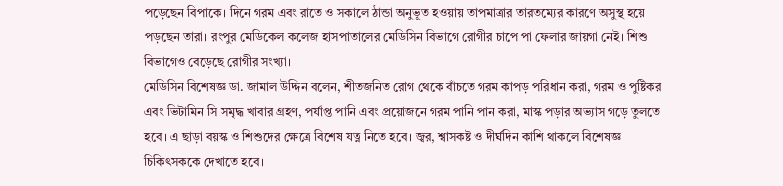পড়েছেন বিপাকে। দিনে গরম এবং রাতে ও সকালে ঠান্ডা অনুভূত হওয়ায় তাপমাত্রার তারতম্যের কারণে অসুস্থ হয়ে পড়ছেন তারা। রংপুর মেডিকেল কলেজ হাসপাতালের মেডিসিন বিভাগে রোগীর চাপে পা ফেলার জায়গা নেই। শিশু বিভাগেও বেড়েছে রোগীর সংখ্যা।
মেডিসিন বিশেষজ্ঞ ডা. জামাল উদ্দিন বলেন, শীতজনিত রোগ থেকে বাঁচতে গরম কাপড় পরিধান করা, গরম ও পুষ্টিকর এবং ভিটামিন সি সমৃদ্ধ খাবার গ্রহণ, পর্যাপ্ত পানি এবং প্রয়োজনে গরম পানি পান করা, মাস্ক পড়ার অভ্যাস গড়ে তুলতে হবে। এ ছাড়া বয়স্ক ও শিশুদের ক্ষেত্রে বিশেষ যত্ন নিতে হবে। জ্বর, শ্বাসকষ্ট ও দীর্ঘদিন কাশি থাকলে বিশেষজ্ঞ চিকিৎসককে দেখাতে হবে।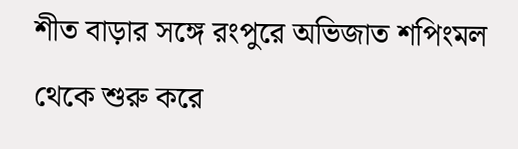শীত বাড়ার সঙ্গে রংপুরে অভিজাত শপিংমল থেকে শুরু করে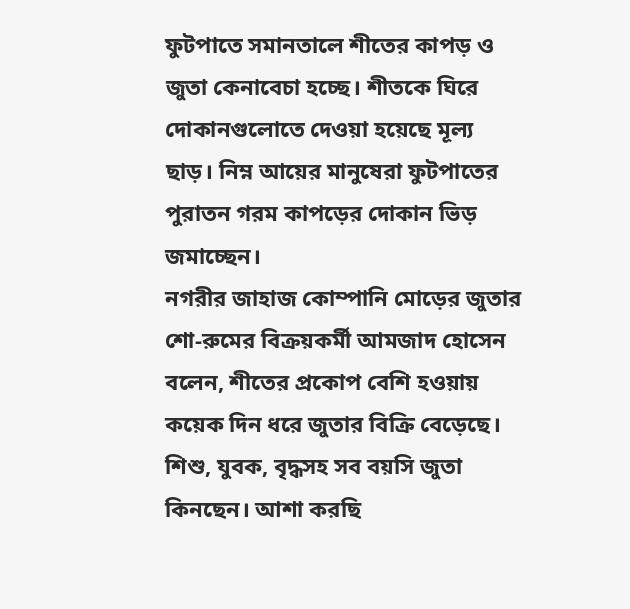ফুটপাতে সমানতালে শীতের কাপড় ও জুতা কেনাবেচা হচ্ছে। শীতকে ঘিরে দোকানগুলোতে দেওয়া হয়েছে মূল্য ছাড়। নিম্ন আয়ের মানুষেরা ফুটপাতের পুরাতন গরম কাপড়ের দোকান ভিড় জমাচ্ছেন।
নগরীর জাহাজ কোম্পানি মোড়ের জুতার শো-রুমের বিক্রয়কর্মী আমজাদ হোসেন বলেন, শীতের প্রকোপ বেশি হওয়ায় কয়েক দিন ধরে জুতার বিক্রি বেড়েছে। শিশু, যুবক, বৃদ্ধসহ সব বয়সি জুতা কিনছেন। আশা করছি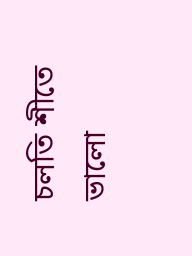চলতি শীতে ভালো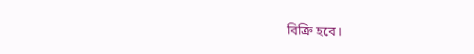বিক্রি হবে।